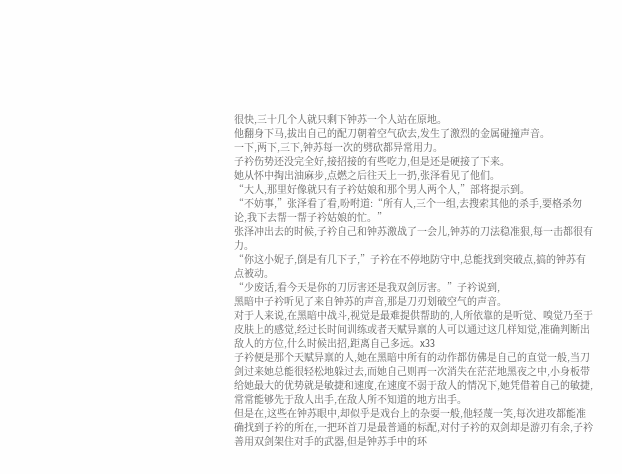很快,三十几个人就只剩下钟苏一个人站在原地。
他翻身下马,拔出自己的配刀朝着空气砍去,发生了激烈的金属碰撞声音。
一下,两下,三下,钟苏每一次的劈砍都异常用力。
子衿伤势还没完全好,接招接的有些吃力,但是还是硬接了下来。
她从怀中掏出油麻步,点燃之后往天上一扔,张泽看见了他们。
“大人,那里好像就只有子衿姑娘和那个男人两个人,”部将提示到。
“不妨事,”张泽看了看,吩咐道:“所有人,三个一组,去搜索其他的杀手,要格杀勿论,我下去帮一帮子衿姑娘的忙。”
张泽冲出去的时候,子衿自己和钟苏激战了一会儿,钟苏的刀法稳准狠,每一击都很有力。
“你这小妮子,倒是有几下子,”子衿在不停地防守中,总能找到突破点,搞的钟苏有点被动。
“少废话,看今天是你的刀厉害还是我双剑厉害。”子衿说到,
黑暗中子衿听见了来自钟苏的声音,那是刀刃划破空气的声音。
对于人来说,在黑暗中战斗,视觉是最难提供帮助的,人所依靠的是听觉、嗅觉乃至于皮肤上的感觉,经过长时间训练或者天赋异禀的人可以通过这几样知觉,准确判断出敌人的方位,什么时候出招,距离自己多远。x33
子衿便是那个天赋异禀的人,她在黑暗中所有的动作都仿佛是自己的直觉一般,当刀剑过来她总能很轻松地躲过去,而她自己则再一次消失在茫茫地黑夜之中,小身板带给她最大的优势就是敏捷和速度,在速度不弱于敌人的情况下,她凭借着自己的敏捷,常常能够先于敌人出手,在敌人所不知道的地方出手。
但是在,这些在钟苏眼中,却似乎是戏台上的杂耍一般,他轻蔑一笑,每次进攻都能准确找到子衿的所在,一把环首刀是最普通的标配,对付子衿的双剑却是游刃有余,子衿善用双剑架住对手的武器,但是钟苏手中的环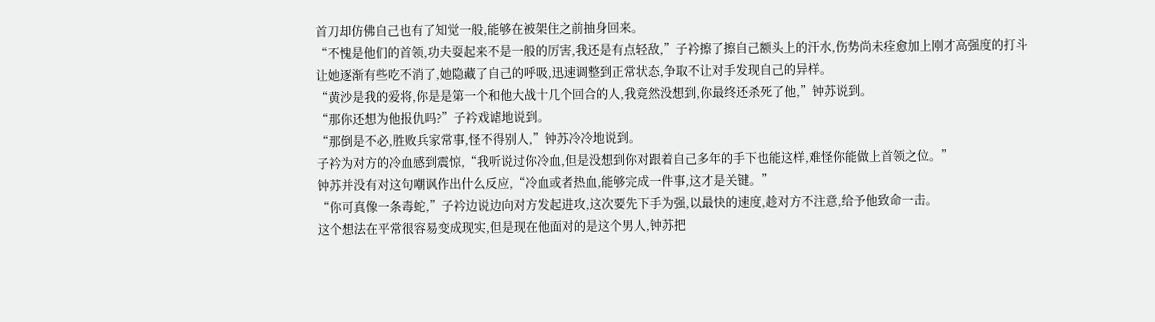首刀却仿佛自己也有了知觉一般,能够在被架住之前抽身回来。
“不愧是他们的首领,功夫耍起来不是一般的厉害,我还是有点轻敌,”子衿擦了擦自己额头上的汗水,伤势尚未痊愈加上刚才高强度的打斗让她逐渐有些吃不消了,她隐藏了自己的呼吸,迅速调整到正常状态,争取不让对手发现自己的异样。
“黄沙是我的爱将,你是是第一个和他大战十几个回合的人,我竟然没想到,你最终还杀死了他,”钟苏说到。
“那你还想为他报仇吗?”子衿戏谑地说到。
“那倒是不必,胜败兵家常事,怪不得别人,”钟苏冷冷地说到。
子衿为对方的冷血感到震惊,“我听说过你冷血,但是没想到你对跟着自己多年的手下也能这样,难怪你能做上首领之位。”
钟苏并没有对这句嘲讽作出什么反应,“冷血或者热血,能够完成一件事,这才是关键。”
“你可真像一条毒蛇,”子衿边说边向对方发起进攻,这次要先下手为强,以最快的速度,趁对方不注意,给予他致命一击。
这个想法在平常很容易变成现实,但是现在他面对的是这个男人,钟苏把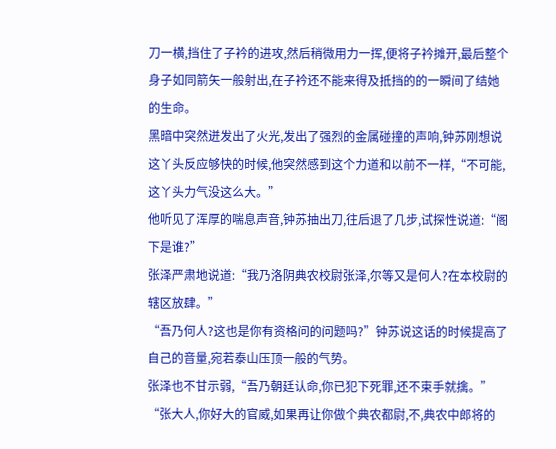刀一横,挡住了子衿的进攻,然后稍微用力一挥,便将子衿摊开,最后整个身子如同箭矢一般射出,在子衿还不能来得及抵挡的的一瞬间了结她的生命。
黑暗中突然迸发出了火光,发出了强烈的金属碰撞的声响,钟苏刚想说这丫头反应够快的时候,他突然感到这个力道和以前不一样,“不可能,这丫头力气没这么大。”
他听见了浑厚的喘息声音,钟苏抽出刀,往后退了几步,试探性说道:“阁下是谁?”
张泽严肃地说道:“我乃洛阴典农校尉张泽,尔等又是何人?在本校尉的辖区放肆。”
“吾乃何人?这也是你有资格问的问题吗?”钟苏说这话的时候提高了自己的音量,宛若泰山压顶一般的气势。
张泽也不甘示弱,“吾乃朝廷认命,你已犯下死罪,还不束手就擒。”
“张大人,你好大的官威,如果再让你做个典农都尉,不,典农中郎将的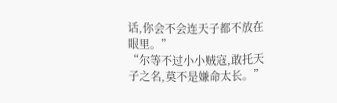话,你会不会连天子都不放在眼里。”
“尔等不过小小贼寇,敢托天子之名,莫不是嫌命太长。”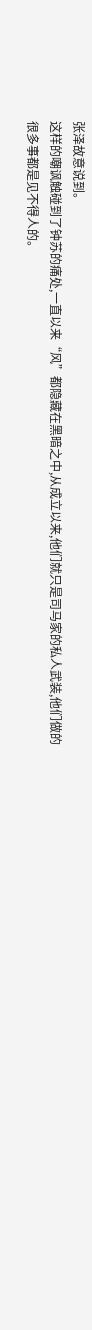张泽故意说到。
这样的嘲讽触碰到了钟苏的痛处,一直以来“风”都隐藏在黑暗之中,从成立以来,他们就只是司马家的私人武装,他们做的很多事都是见不得人的。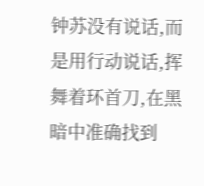钟苏没有说话,而是用行动说话,挥舞着环首刀,在黑暗中准确找到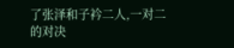了张泽和子衿二人,一对二的对决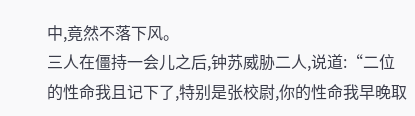中,竟然不落下风。
三人在僵持一会儿之后,钟苏威胁二人,说道:“二位的性命我且记下了,特别是张校尉,你的性命我早晚取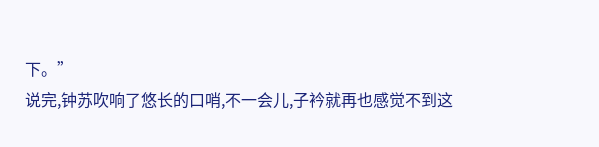下。”
说完,钟苏吹响了悠长的口哨,不一会儿,子衿就再也感觉不到这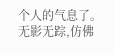个人的气息了。
无影无踪,仿佛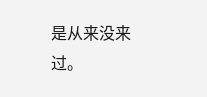是从来没来过。